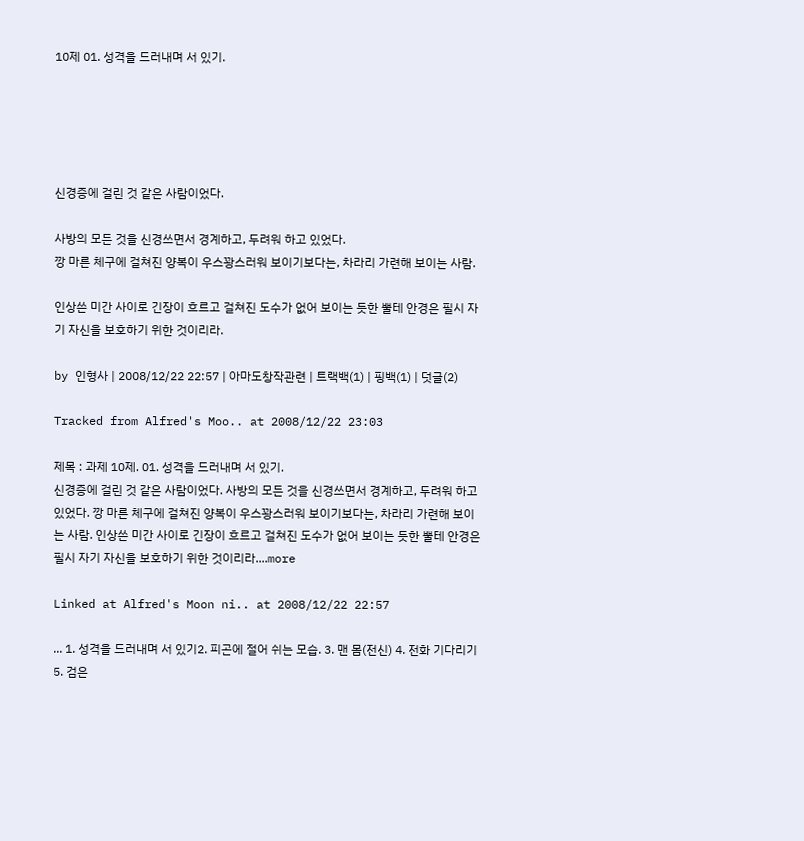10제 01. 성격을 드러내며 서 있기.





신경증에 걸린 것 같은 사람이었다.

사방의 모든 것을 신경쓰면서 경계하고, 두려워 하고 있었다.
깡 마른 체구에 걸쳐진 양복이 우스꽝스러워 보이기보다는, 차라리 가련해 보이는 사람.

인상쓴 미간 사이로 긴장이 흐르고 걸쳐진 도수가 없어 보이는 듯한 뿔테 안경은 필시 자기 자신을 보호하기 위한 것이리라.

by 인형사 | 2008/12/22 22:57 | 아마도창작관련 | 트랙백(1) | 핑백(1) | 덧글(2)

Tracked from Alfred's Moo.. at 2008/12/22 23:03

제목 : 과제 10제. 01. 성격을 드러내며 서 있기.
신경증에 걸린 것 같은 사람이었다. 사방의 모든 것을 신경쓰면서 경계하고, 두려워 하고 있었다. 깡 마른 체구에 걸쳐진 양복이 우스꽝스러워 보이기보다는, 차라리 가련해 보이는 사람. 인상쓴 미간 사이로 긴장이 흐르고 걸쳐진 도수가 없어 보이는 듯한 뿔테 안경은 필시 자기 자신을 보호하기 위한 것이리라....more

Linked at Alfred's Moon ni.. at 2008/12/22 22:57

... 1. 성격을 드러내며 서 있기2. 피곤에 절어 쉬는 모습. 3. 맨 몸(전신) 4. 전화 기다리기 5. 검은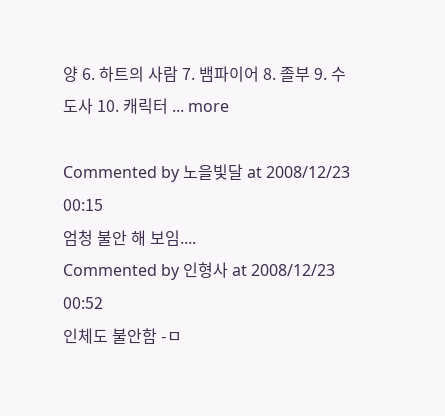양 6. 하트의 사람 7. 뱀파이어 8. 졸부 9. 수도사 10. 캐릭터 ... more

Commented by 노을빛달 at 2008/12/23 00:15
엄청 불안 해 보임....
Commented by 인형사 at 2008/12/23 00:52
인체도 불안함 -ㅁ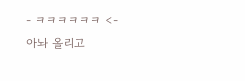- ㅋㅋㅋㅋㅋㅋ <-
아놔 올리고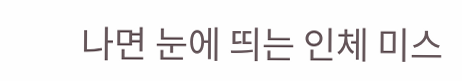나면 눈에 띄는 인체 미스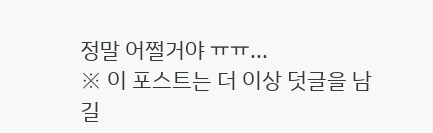정말 어쩔거야 ㅠㅠ...
※ 이 포스트는 더 이상 덧글을 남길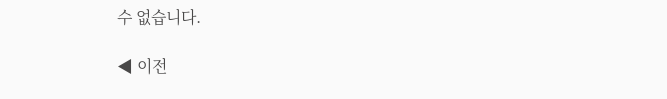수 없습니다.

◀ 이전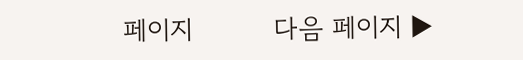페이지          다음 페이지 ▶